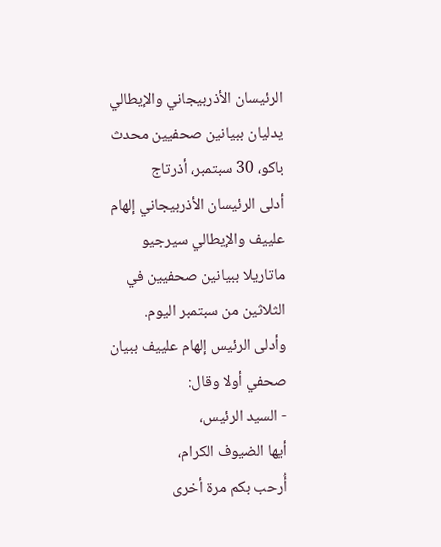الرئيسان الأذربيجاني والإيطالي يدليان ببيانين صحفيين محدث
باكو، 30 سبتمبر، أذرتاج
أدلى الرئيسان الأذربيجاني إلهام علييف والإيطالي سيرجيو ماتاريلا ببيانين صحفيين في الثلاثين من سبتمبر اليوم.
وأدلى الرئيس إلهام علييف ببيان صحفي أولا وقال:
- السيد الرئيس،
أيها الضيوف الكرام،
أُرحب بكم مرة أخرى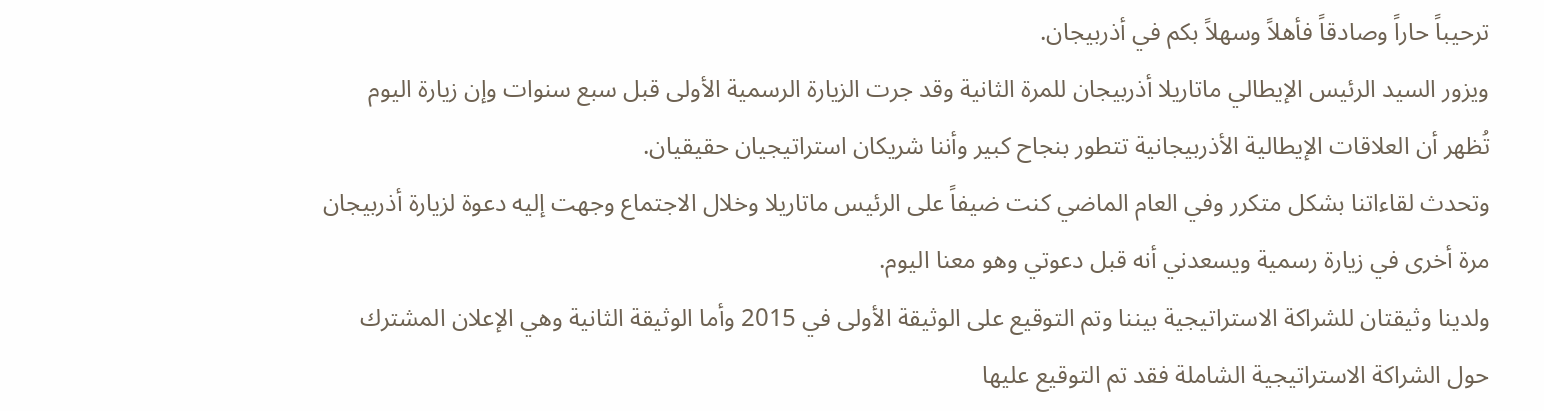ترحيباً حاراً وصادقاً فأهلاً وسهلاً بكم في أذربيجان.
ويزور السيد الرئيس الإيطالي ماتاريلا أذربيجان للمرة الثانية وقد جرت الزيارة الرسمية الأولى قبل سبع سنوات وإن زيارة اليوم تُظهر أن العلاقات الإيطالية الأذربيجانية تتطور بنجاح كبير وأننا شريكان استراتيجيان حقيقيان.
وتحدث لقاءاتنا بشكل متكرر وفي العام الماضي كنت ضيفاً على الرئيس ماتاريلا وخلال الاجتماع وجهت إليه دعوة لزيارة أذربيجان مرة أخرى في زيارة رسمية ويسعدني أنه قبل دعوتي وهو معنا اليوم.
ولدينا وثيقتان للشراكة الاستراتيجية بيننا وتم التوقيع على الوثيقة الأولى في 2015 وأما الوثيقة الثانية وهي الإعلان المشترك حول الشراكة الاستراتيجية الشاملة فقد تم التوقيع عليها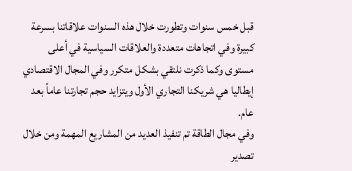قبل خمس سنوات وتطورت خلال هذه السنوات علاقاتنا بسرعة كبيرة وفي اتجاهات متعددة والعلاقات السياسية في أعلى مستوى وكما ذكرت نلتقي بشكل متكرر وفي المجال الاقتصادي إيطاليا هي شريكنا التجاري الأول ويتزايد حجم تجارتنا عاماً بعد عام.
وفي مجال الطاقة تم تنفيذ العديد من المشاريع المهمة ومن خلال تصدير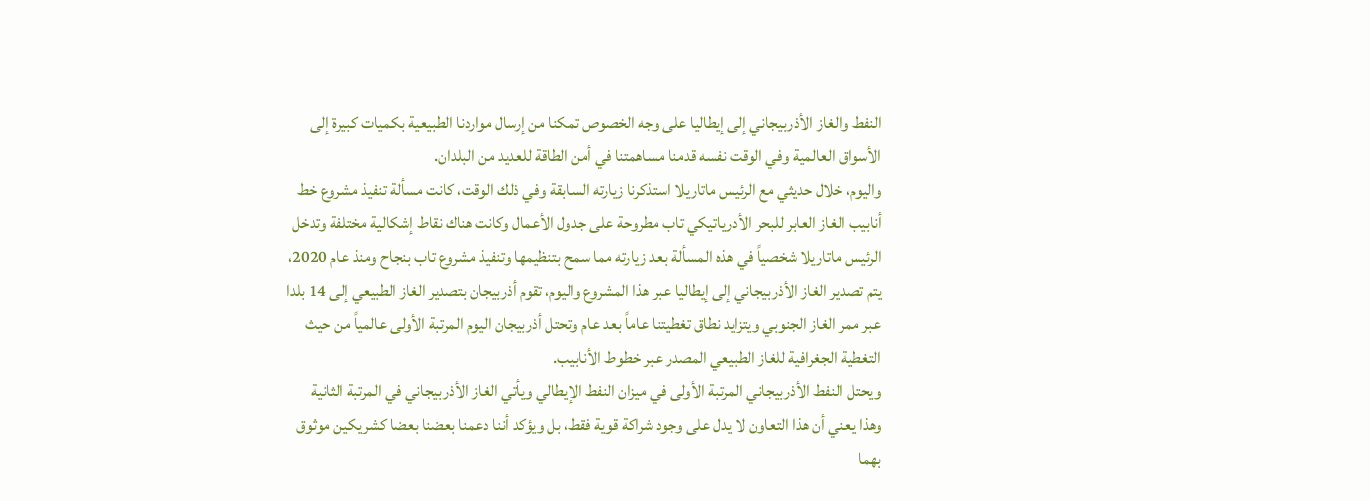النفط والغاز الأذربيجاني إلى إيطاليا على وجه الخصوص تمكنا من إرسال مواردنا الطبيعية بكميات كبيرة إلى الأسواق العالمية وفي الوقت نفسه قدمنا مساهمتنا في أمن الطاقة للعديد من البلدان.
واليوم، خلال حديثي مع الرئيس ماتاريلا استذكرنا زيارته السابقة وفي ذلك الوقت، كانت مسألة تنفيذ مشروع خط أنابيب الغاز العابر للبحر الأدرياتيكي تاب مطروحة على جدول الأعمال وكانت هناك نقاط إشكالية مختلفة وتدخل الرئيس ماتاريلا شخصياً في هذه المسألة بعد زيارته مما سمح بتنظيمها وتنفيذ مشروع تاب بنجاح ومنذ عام 2020، يتم تصدير الغاز الأذربيجاني إلى إيطاليا عبر هذا المشروع واليوم، تقوم أذربيجان بتصدير الغاز الطبيعي إلى 14 بلدا عبر ممر الغاز الجنوبي ويتزايد نطاق تغطيتنا عاماً بعد عام وتحتل أذربيجان اليوم المرتبة الأولى عالمياً من حيث التغطية الجغرافية للغاز الطبيعي المصدر عبر خطوط الأنابيب.
ويحتل النفط الأذربيجاني المرتبة الأولى في ميزان النفط الإيطالي ويأتي الغاز الأذربيجاني في المرتبة الثانية وهذا يعني أن هذا التعاون لا يدل على وجود شراكة قوية فقط، بل ويؤكد أننا دعمنا بعضنا بعضا كشريكين موثوق بهما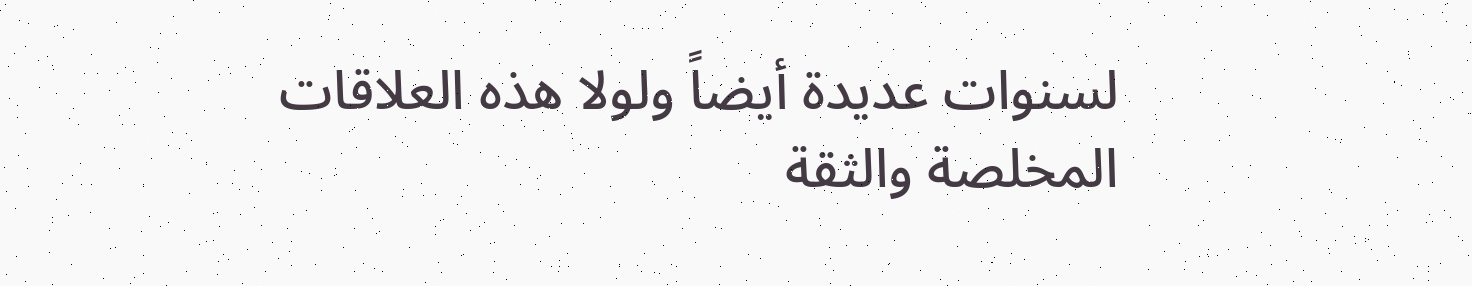لسنوات عديدة أيضاً ولولا هذه العلاقات المخلصة والثقة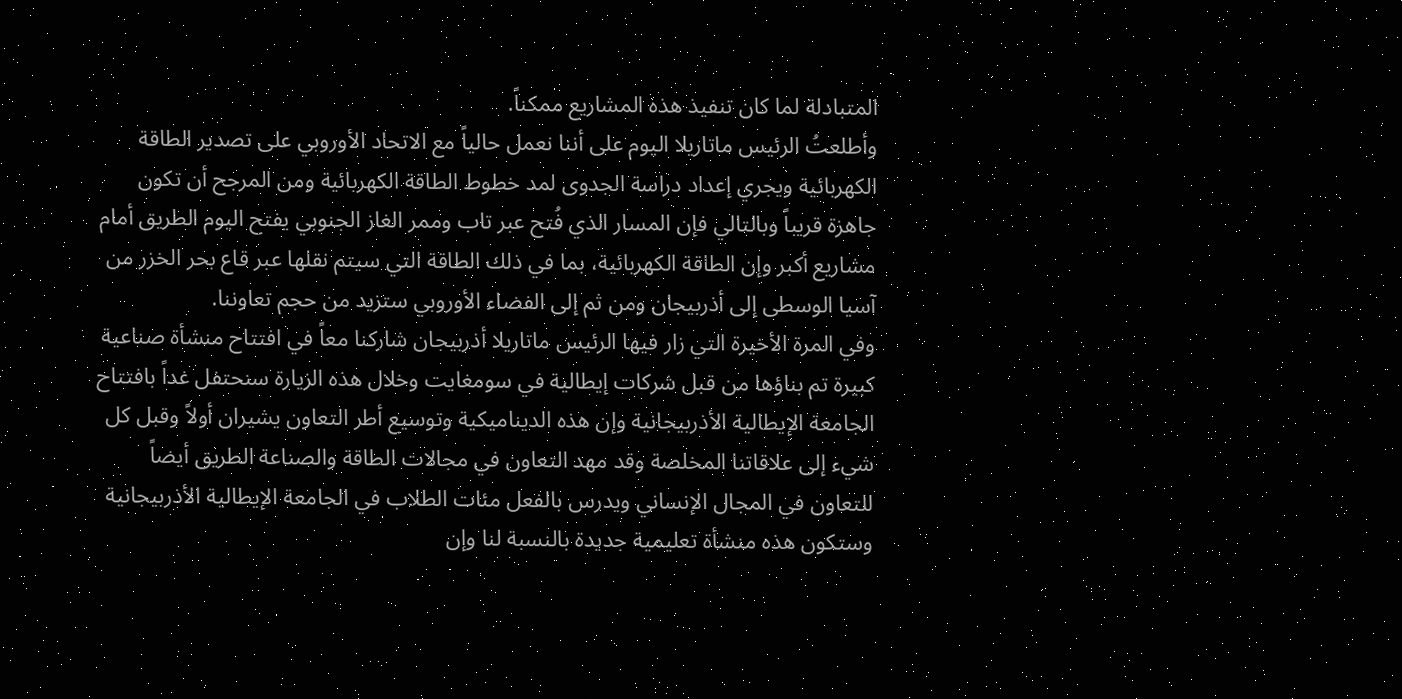المتبادلة لما كان تنفيذ هذه المشاريع ممكناً.
وأطلعتُ الرئيس ماتاريلا اليوم على أننا نعمل حالياً مع الاتحاد الأوروبي على تصدير الطاقة الكهربائية ويجري إعداد دراسة الجدوى لمد خطوط الطاقة الكهربائية ومن المرجح أن تكون جاهزة قريباً وبالتالي فإن المسار الذي فُتح عبر تاب وممر الغاز الجنوبي يفتح اليوم الطريق أمام مشاريع أكبر وإن الطاقة الكهربائية، بما في ذلك الطاقة التي سيتم نقلها عبر قاع بحر الخزر من آسيا الوسطى إلى أذربيجان ومن ثم إلى الفضاء الأوروبي ستزيد من حجم تعاوننا.
وفي المرة الأخيرة التي زار فيها الرئيس ماتاريلا أذربيجان شاركنا معاً في افتتاح منشأة صناعية كبيرة تم بناؤها من قبل شركات إيطالية في سومغايت وخلال هذه الزيارة سنحتفل غداً بافتتاح الجامعة الإيطالية الأذربيجانية وإن هذه الديناميكية وتوسيع أطر التعاون يشيران أولاً وقبل كل شيء إلى علاقاتنا المخلصة وقد مهد التعاون في مجالات الطاقة والصناعة الطريق أيضاً للتعاون في المجال الإنساني ويدرس بالفعل مئات الطلاب في الجامعة الإيطالية الأذربيجانية وستكون هذه منشأة تعليمية جديدة بالنسبة لنا وإن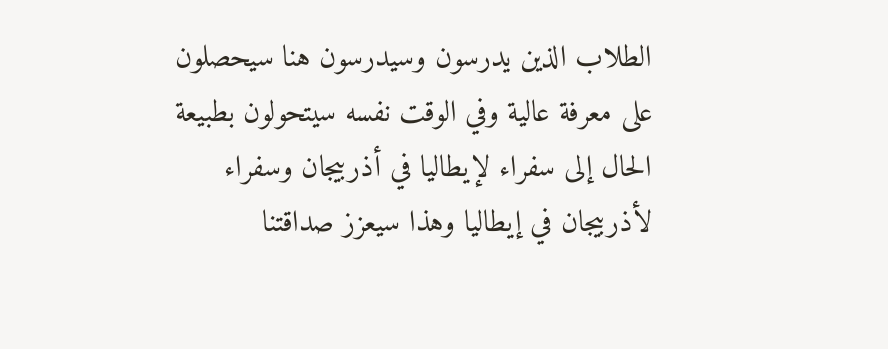الطلاب الذين يدرسون وسيدرسون هنا سيحصلون على معرفة عالية وفي الوقت نفسه سيتحولون بطبيعة الحال إلى سفراء لإيطاليا في أذربيجان وسفراء لأذربيجان في إيطاليا وهذا سيعزز صداقتنا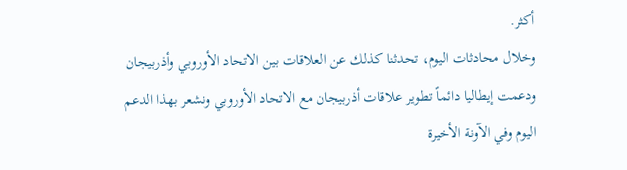أكثر.
وخلال محادثات اليوم، تحدثنا كذلك عن العلاقات بين الاتحاد الأوروبي وأذربيجان ودعمت إيطاليا دائماً تطوير علاقات أذربيجان مع الاتحاد الأوروبي ونشعر بهذا الدعم اليوم وفي الآونة الأخيرة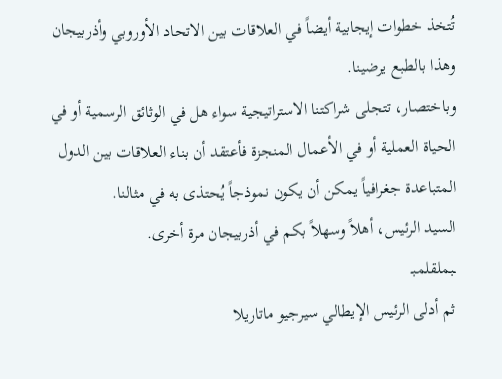تُتخذ خطوات إيجابية أيضاً في العلاقات بين الاتحاد الأوروبي وأذربيجان وهذا بالطبع يرضينا.
وباختصار، تتجلى شراكتنا الاستراتيجية سواء هل في الوثائق الرسمية أو في الحياة العملية أو في الأعمال المنجزة فأعتقد أن بناء العلاقات بين الدول المتباعدة جغرافياً يمكن أن يكون نموذجاً يُحتذى به في مثالنا.
السيد الرئيس، أهلاً وسهلاً بكم في أذربيجان مرة أخرى.
ـبملقلمبـ
ثم أدلى الرئيس الإيطالي سيرجيو ماتاريلا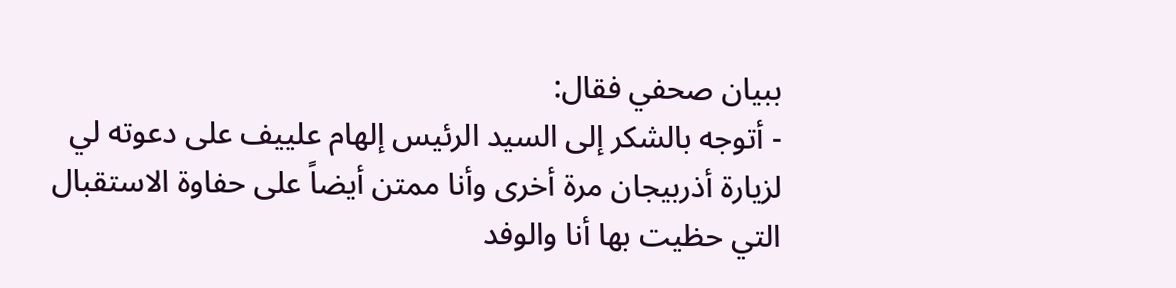ببيان صحفي فقال:
- أتوجه بالشكر إلى السيد الرئيس إلهام علييف على دعوته لي لزيارة أذربيجان مرة أخرى وأنا ممتن أيضاً على حفاوة الاستقبال التي حظيت بها أنا والوفد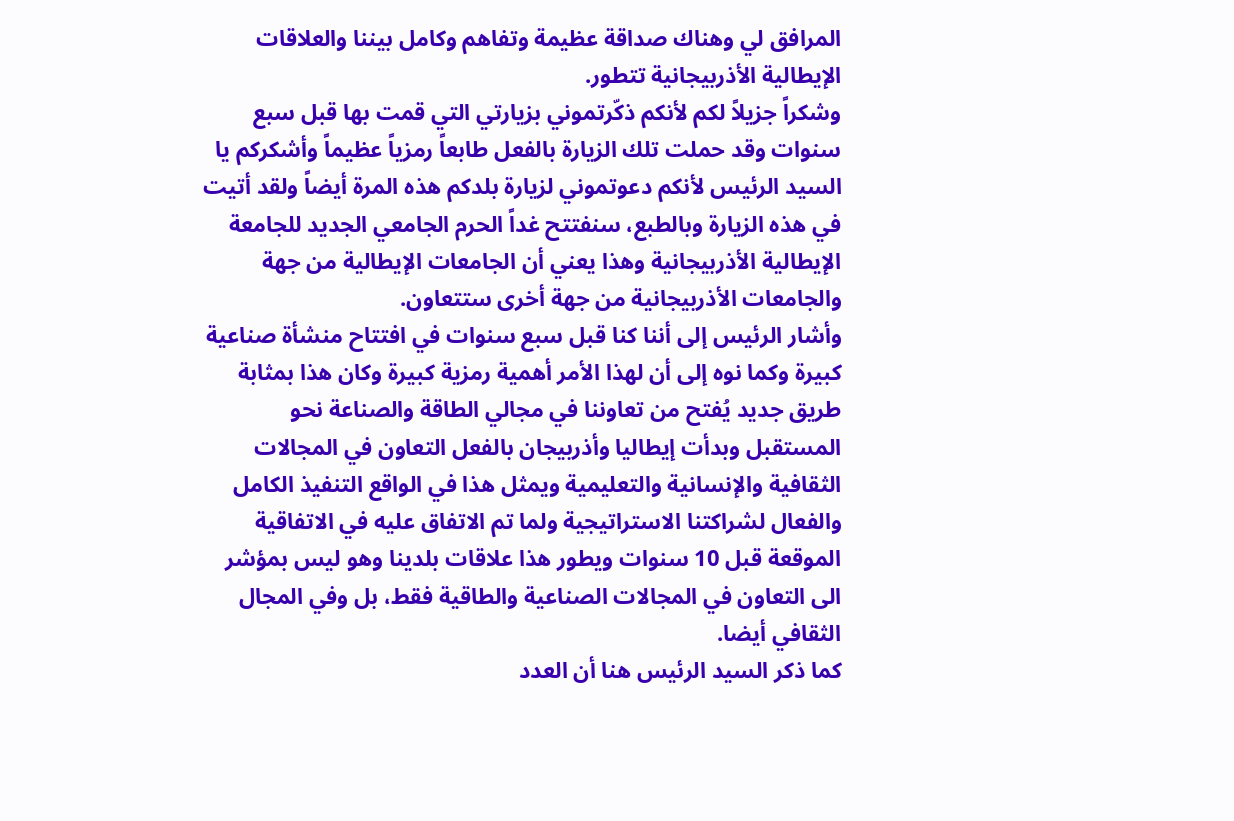المرافق لي وهناك صداقة عظيمة وتفاهم وكامل بيننا والعلاقات الإيطالية الأذربيجانية تتطور.
وشكراً جزيلاً لكم لأنكم ذكّرتموني بزيارتي التي قمت بها قبل سبع سنوات وقد حملت تلك الزيارة بالفعل طابعاً رمزياً عظيماً وأشكركم يا السيد الرئيس لأنكم دعوتموني لزيارة بلدكم هذه المرة أيضاً ولقد أتيت في هذه الزيارة وبالطبع، سنفتتح غداً الحرم الجامعي الجديد للجامعة الإيطالية الأذربيجانية وهذا يعني أن الجامعات الإيطالية من جهة والجامعات الأذربيجانية من جهة أخرى ستتعاون.
وأشار الرئيس إلى أننا كنا قبل سبع سنوات في افتتاح منشأة صناعية كبيرة وكما نوه إلى أن لهذا الأمر أهمية رمزية كبيرة وكان هذا بمثابة طريق جديد يُفتح من تعاوننا في مجالي الطاقة والصناعة نحو المستقبل وبدأت إيطاليا وأذربيجان بالفعل التعاون في المجالات الثقافية والإنسانية والتعليمية ويمثل هذا في الواقع التنفيذ الكامل والفعال لشراكتنا الاستراتيجية ولما تم الاتفاق عليه في الاتفاقية الموقعة قبل 10 سنوات ويطور هذا علاقات بلدينا وهو ليس بمؤشر الى التعاون في المجالات الصناعية والطاقية فقط، بل وفي المجال الثقافي أيضا.
كما ذكر السيد الرئيس هنا أن العدد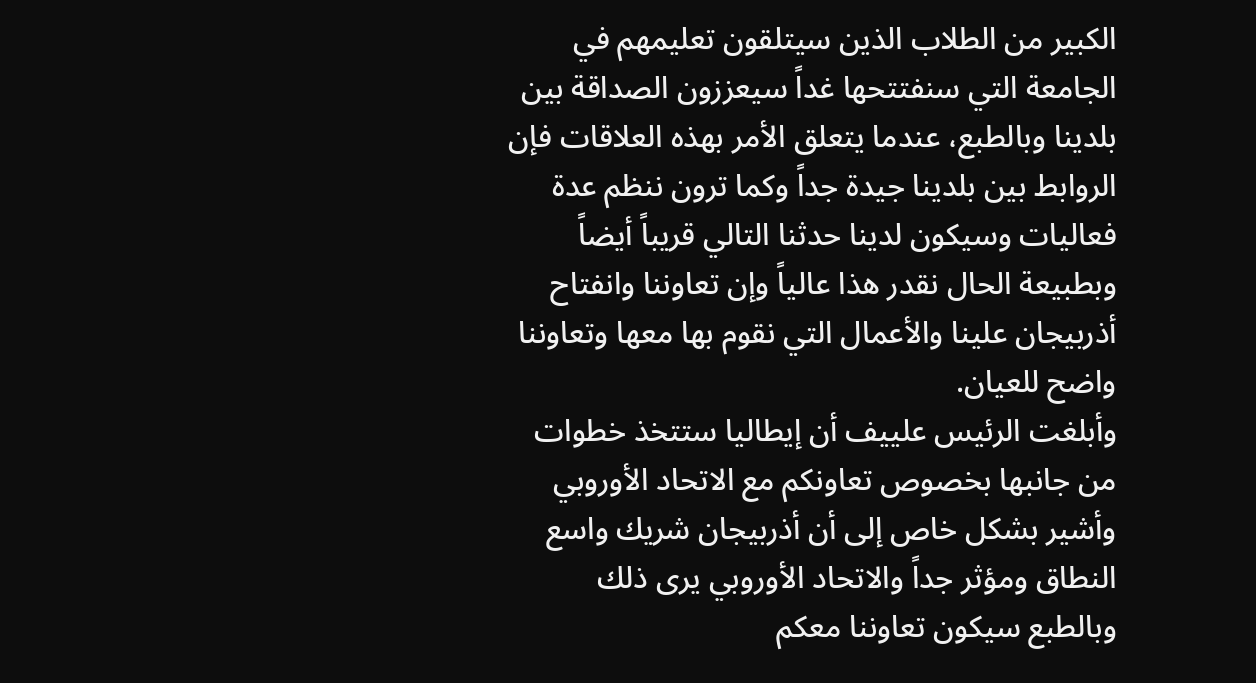الكبير من الطلاب الذين سيتلقون تعليمهم في الجامعة التي سنفتتحها غداً سيعززون الصداقة بين بلدينا وبالطبع، عندما يتعلق الأمر بهذه العلاقات فإن الروابط بين بلدينا جيدة جداً وكما ترون ننظم عدة فعاليات وسيكون لدينا حدثنا التالي قريباً أيضاً وبطبيعة الحال نقدر هذا عالياً وإن تعاوننا وانفتاح أذربيجان علينا والأعمال التي نقوم بها معها وتعاوننا واضح للعيان.
وأبلغت الرئيس علييف أن إيطاليا ستتخذ خطوات من جانبها بخصوص تعاونكم مع الاتحاد الأوروبي وأشير بشكل خاص إلى أن أذربيجان شريك واسع النطاق ومؤثر جداً والاتحاد الأوروبي يرى ذلك وبالطبع سيكون تعاوننا معكم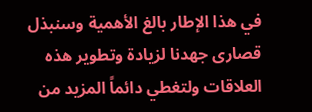في هذا الإطار بالغ الأهمية وسنبذل قصارى جهدنا لزيادة وتطوير هذه العلاقات ولتغطي دائماً المزيد من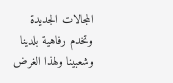المجالات الجديدة وتخدم رفاهية بلدينا وشعبينا ولهذا الغرض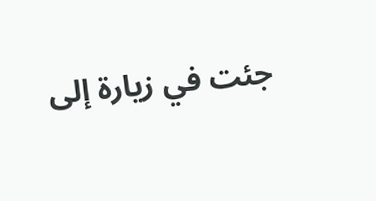جئت في زيارة إلى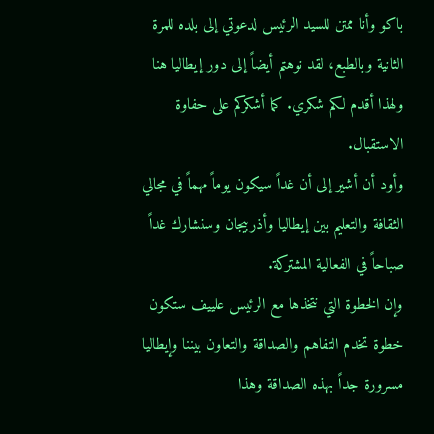باكو وأنا ممتن للسيد الرئيس لدعوتي إلى بلده للمرة الثانية وبالطبع، لقد نوهتم أيضاً إلى دور إيطاليا هنا ولهذا أقدم لكم شكري. كما أشكركم على حفاوة الاستقبال.
وأود أن أشير إلى أن غداً سيكون يوماً مهماً في مجالي الثقافة والتعليم بين إيطاليا وأذربيجان وسنشارك غداً صباحاً في الفعالية المشتركة.
وإن الخطوة التي نتخذها مع الرئيس علييف ستكون خطوة تخدم التفاهم والصداقة والتعاون بيننا وإيطاليا مسرورة جداً بهذه الصداقة وهذا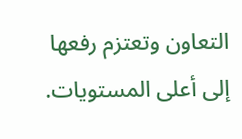التعاون وتعتزم رفعها إلى أعلى المستويات.